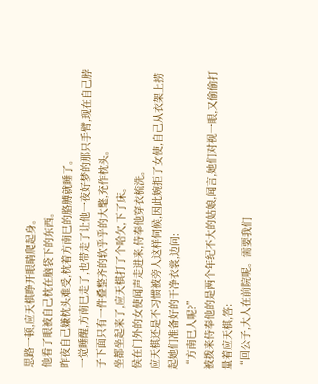思路一顿,应天棋睁开眼睛爬起身。
他看了眼被自己枕在脑袋下的东西。
昨夜自己嫌枕头难受,枕着方南巳的胳膊就睡了。
一觉睡醒,方南巳走了,也带走了让他一夜好梦的那只手臂,现在自己脖子下面只有一件叠整齐的软乎乎的大氅,充作枕头。
坐都坐起来了,应天棋打了个哈欠,下了床。
侯在门外的女使闻声走进来,侍奉他穿衣梳洗。
应天棋还是不习惯被旁人这样伺候,因此婉拒了女使,自己从衣架上捞起她们准备好的干净衣裳,边问:
“方南巳人呢?”
被拨来侍奉他的是两个年纪不大的姑娘,闻言,她们对视一眼,又偷偷打量着应天棋,答:
“回公子,大人在前院呢。需要我们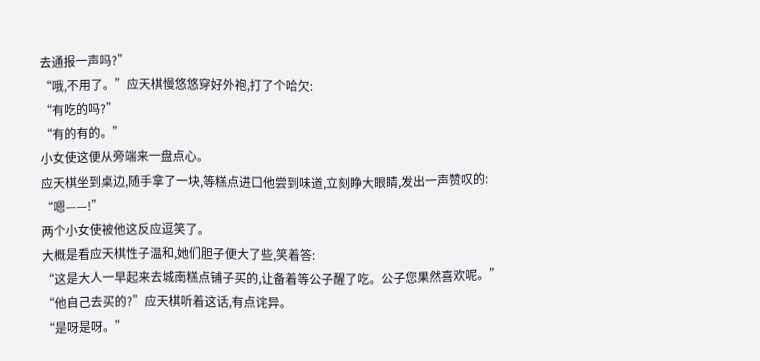去通报一声吗?”
“哦,不用了。”应天棋慢悠悠穿好外袍,打了个哈欠:
“有吃的吗?”
“有的有的。”
小女使这便从旁端来一盘点心。
应天棋坐到桌边,随手拿了一块,等糕点进口他尝到味道,立刻睁大眼睛,发出一声赞叹的:
“嗯——!”
两个小女使被他这反应逗笑了。
大概是看应天棋性子温和,她们胆子便大了些,笑着答:
“这是大人一早起来去城南糕点铺子买的,让备着等公子醒了吃。公子您果然喜欢呢。”
“他自己去买的?”应天棋听着这话,有点诧异。
“是呀是呀。”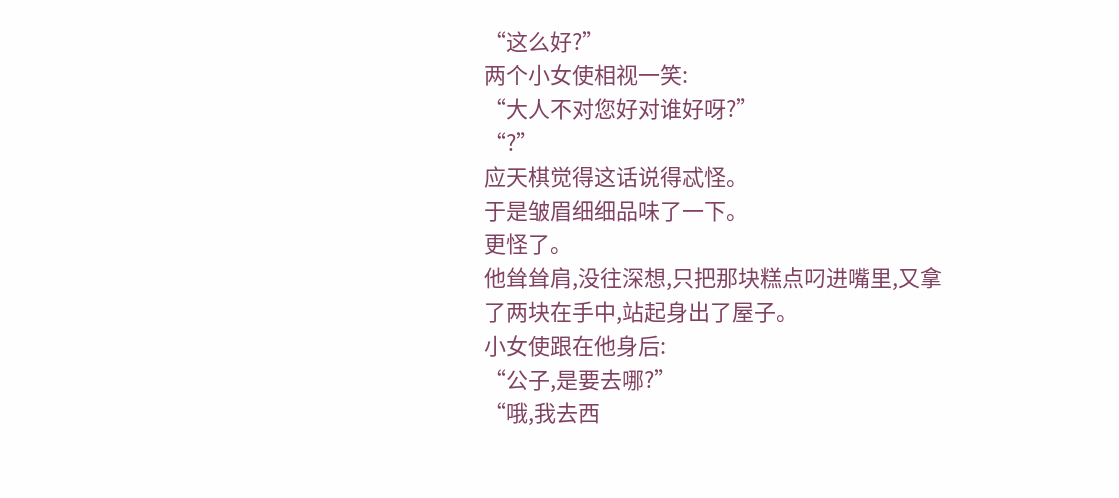“这么好?”
两个小女使相视一笑:
“大人不对您好对谁好呀?”
“?”
应天棋觉得这话说得忒怪。
于是皱眉细细品味了一下。
更怪了。
他耸耸肩,没往深想,只把那块糕点叼进嘴里,又拿了两块在手中,站起身出了屋子。
小女使跟在他身后:
“公子,是要去哪?”
“哦,我去西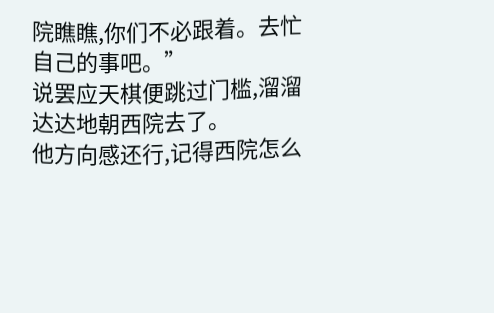院瞧瞧,你们不必跟着。去忙自己的事吧。”
说罢应天棋便跳过门槛,溜溜达达地朝西院去了。
他方向感还行,记得西院怎么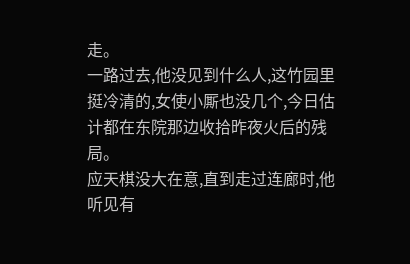走。
一路过去,他没见到什么人,这竹园里挺冷清的,女使小厮也没几个,今日估计都在东院那边收拾昨夜火后的残局。
应天棋没大在意,直到走过连廊时,他听见有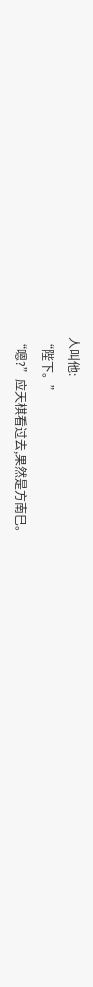人叫他:
“陛下。”
“嗯?”应天棋看过去,果然是方南巳。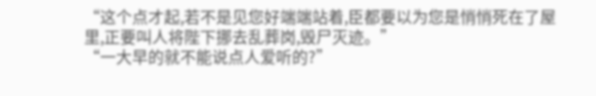“这个点才起,若不是见您好端端站着,臣都要以为您是悄悄死在了屋里,正要叫人将陛下挪去乱葬岗,毁尸灭迹。”
“一大早的就不能说点人爱听的?”